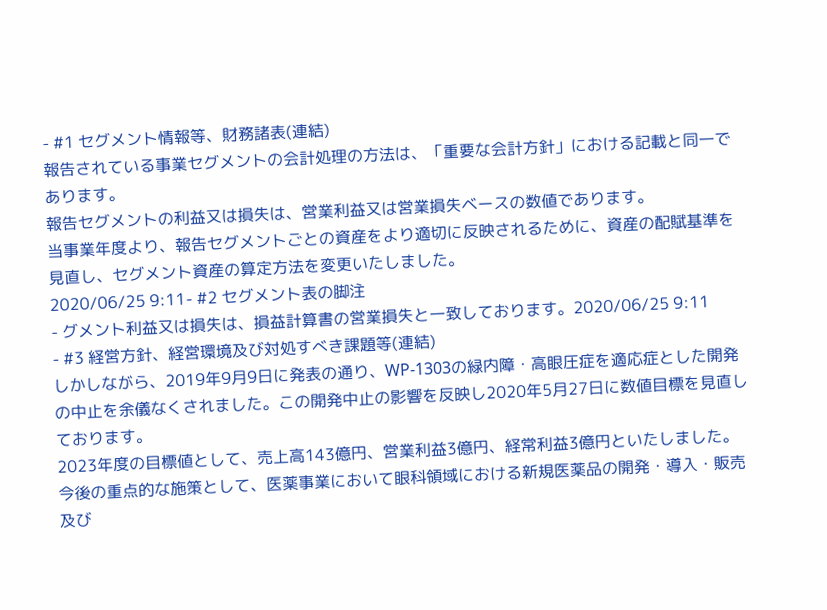- #1 セグメント情報等、財務諸表(連結)
報告されている事業セグメントの会計処理の方法は、「重要な会計方針」における記載と同一であります。
報告セグメントの利益又は損失は、営業利益又は営業損失ベースの数値であります。
当事業年度より、報告セグメントごとの資産をより適切に反映されるために、資産の配賦基準を見直し、セグメント資産の算定方法を変更いたしました。
2020/06/25 9:11- #2 セグメント表の脚注
- グメント利益又は損失は、損益計算書の営業損失と一致しております。2020/06/25 9:11
- #3 経営方針、経営環境及び対処すべき課題等(連結)
しかしながら、2019年9月9日に発表の通り、WP-1303の緑内障・高眼圧症を適応症とした開発の中止を余儀なくされました。この開発中止の影響を反映し2020年5月27日に数値目標を見直しております。
2023年度の目標値として、売上高143億円、営業利益3億円、経常利益3億円といたしました。
今後の重点的な施策として、医薬事業において眼科領域における新規医薬品の開発・導入・販売及び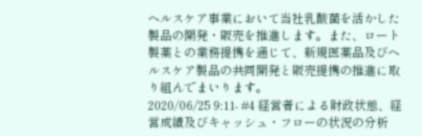ヘルスケア事業において当社乳酸菌を活かした製品の開発・販売を推進します。また、ロート製薬との業務提携を通じて、新規医薬品及びヘルスケア製品の共同開発と販売提携の推進に取り組んでまいります。
2020/06/25 9:11- #4 経営者による財政状態、経営成績及びキャッシュ・フローの状況の分析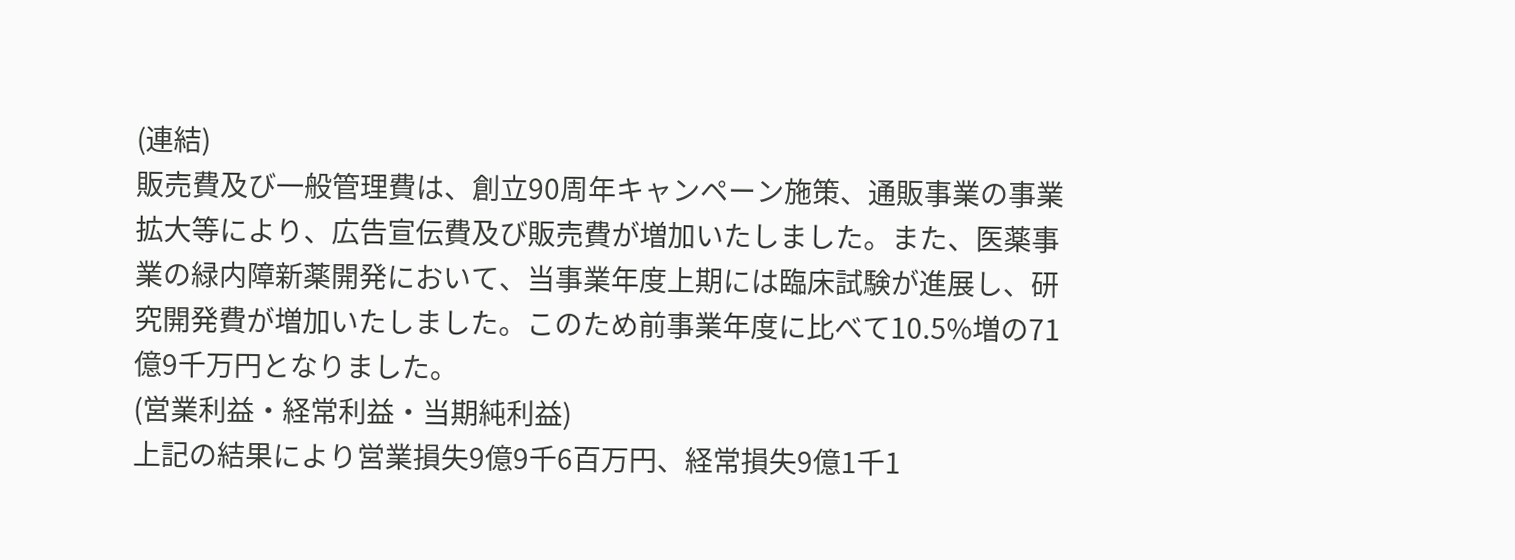(連結)
販売費及び一般管理費は、創立90周年キャンペーン施策、通販事業の事業拡大等により、広告宣伝費及び販売費が増加いたしました。また、医薬事業の緑内障新薬開発において、当事業年度上期には臨床試験が進展し、研究開発費が増加いたしました。このため前事業年度に比べて10.5%増の71億9千万円となりました。
(営業利益・経常利益・当期純利益)
上記の結果により営業損失9億9千6百万円、経常損失9億1千1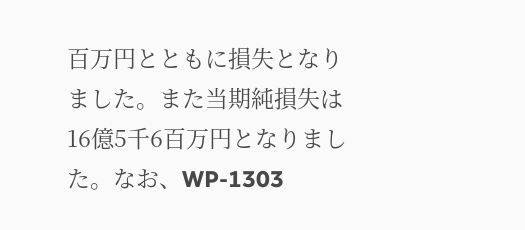百万円とともに損失となりました。また当期純損失は16億5千6百万円となりました。なお、WP-1303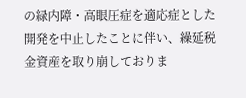の緑内障・高眼圧症を適応症とした開発を中止したことに伴い、繰延税金資産を取り崩しておりま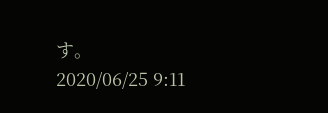す。
2020/06/25 9:11